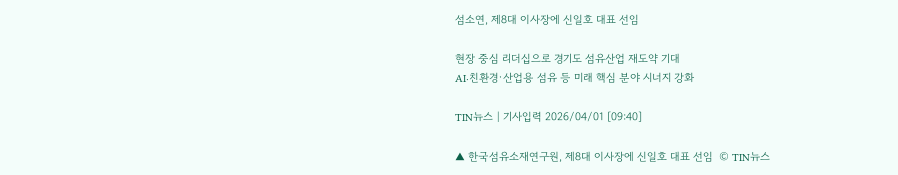섬소연, 제8대 이사장에 신일호 대표 선임

현장 중심 리더십으로 경기도 섬유산업 재도약 기대
AI·친환경·산업용 섬유 등 미래 핵심 분야 시너지 강화

TIN뉴스 | 기사입력 2026/04/01 [09:40]

▲ 한국섬유소재연구원, 제8대 이사장에 신일호 대표 선임  © TIN뉴스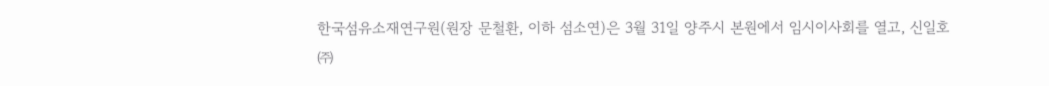한국섬유소재연구원(원장 문철환, 이하 섬소연)은 3월 31일 양주시 본원에서 임시이사회를 열고, 신일호 ㈜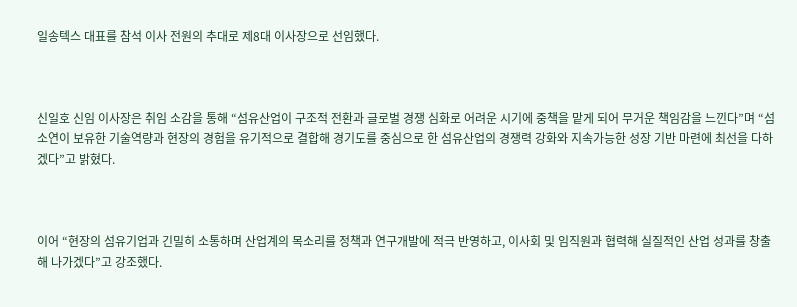일송텍스 대표를 참석 이사 전원의 추대로 제8대 이사장으로 선임했다.



신일호 신임 이사장은 취임 소감을 통해 “섬유산업이 구조적 전환과 글로벌 경쟁 심화로 어려운 시기에 중책을 맡게 되어 무거운 책임감을 느낀다”며 “섬소연이 보유한 기술역량과 현장의 경험을 유기적으로 결합해 경기도를 중심으로 한 섬유산업의 경쟁력 강화와 지속가능한 성장 기반 마련에 최선을 다하겠다”고 밝혔다.



이어 “현장의 섬유기업과 긴밀히 소통하며 산업계의 목소리를 정책과 연구개발에 적극 반영하고, 이사회 및 임직원과 협력해 실질적인 산업 성과를 창출해 나가겠다”고 강조했다.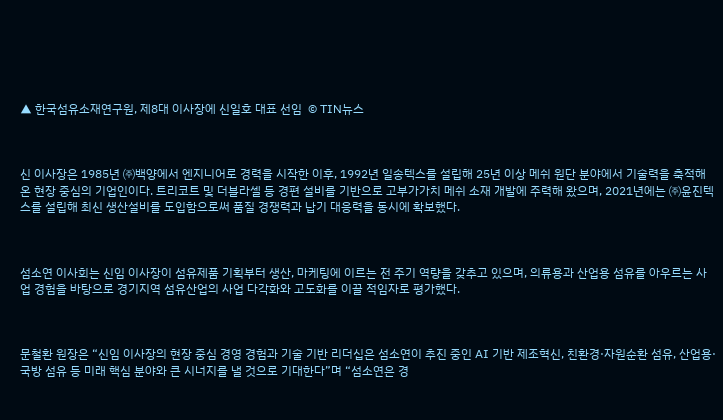▲ 한국섬유소재연구원, 제8대 이사장에 신일호 대표 선임  © TIN뉴스



신 이사장은 1985년 ㈜백양에서 엔지니어로 경력을 시작한 이후, 1992년 일송텍스를 설립해 25년 이상 메쉬 원단 분야에서 기술력을 축적해 온 현장 중심의 기업인이다. 트리코트 및 더블라셀 등 경편 설비를 기반으로 고부가가치 메쉬 소재 개발에 주력해 왔으며, 2021년에는 ㈜윤진텍스를 설립해 최신 생산설비를 도입함으로써 품질 경쟁력과 납기 대응력을 동시에 확보했다.



섬소연 이사회는 신임 이사장이 섬유제품 기획부터 생산, 마케팅에 이르는 전 주기 역량을 갖추고 있으며, 의류용과 산업용 섬유를 아우르는 사업 경험을 바탕으로 경기지역 섬유산업의 사업 다각화와 고도화를 이끌 적임자로 평가했다.



문철환 원장은 “신임 이사장의 현장 중심 경영 경험과 기술 기반 리더십은 섬소연이 추진 중인 AI 기반 제조혁신, 친환경·자원순환 섬유, 산업용·국방 섬유 등 미래 핵심 분야와 큰 시너지를 낼 것으로 기대한다”며 “섬소연은 경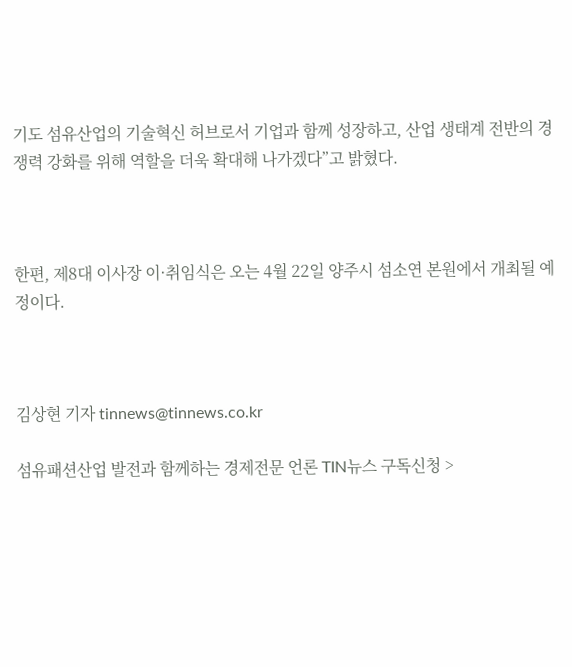기도 섬유산업의 기술혁신 허브로서 기업과 함께 성장하고, 산업 생태계 전반의 경쟁력 강화를 위해 역할을 더욱 확대해 나가겠다”고 밝혔다.



한편, 제8대 이사장 이·취임식은 오는 4월 22일 양주시 섬소연 본원에서 개최될 예정이다.



김상현 기자 tinnews@tinnews.co.kr

섬유패션산업 발전과 함께하는 경제전문 언론 TIN뉴스 구독신청 >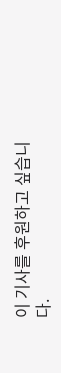이 기사를 후원하고 싶습니다.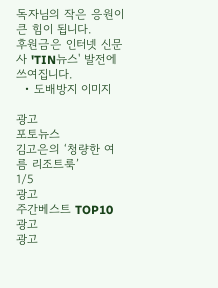독자님의 작은 응원이 큰 힘이 됩니다.
후원금은 인터넷 신문사 'TIN뉴스' 발전에 쓰여집니다.
  • 도배방지 이미지

광고
포토뉴스
김고은의 ‘청량한 여름 리조트룩’
1/5
광고
주간베스트 TOP10
광고
광고